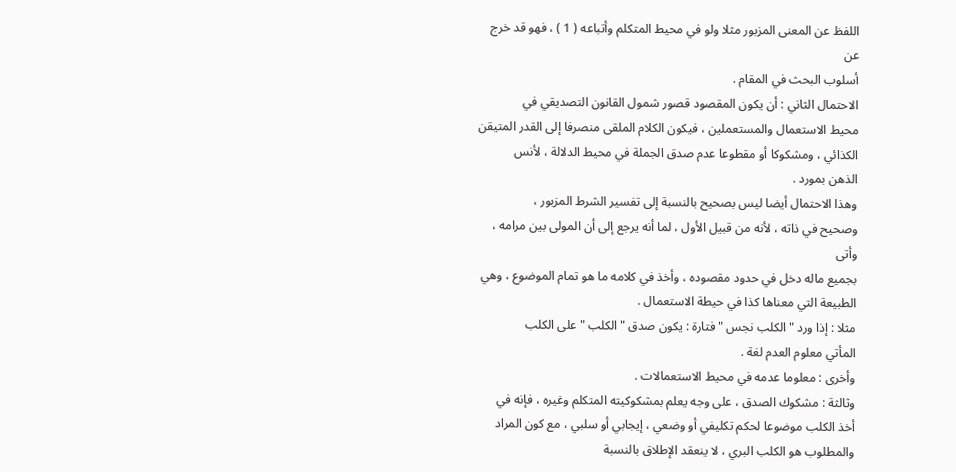اللفظ عن المعنى المزبور مثلا ولو في محيط المتكلم وأتباعه ( 1 ) ، فهو قد خرج عن
أسلوب البحث في المقام .
الاحتمال الثاني : أن يكون المقصود قصور شمول القانون التصديقي في
محيط الاستعمال والمستعملين ، فيكون الكلام الملقى منصرفا إلى القدر المتيقن
الكذائي ، ومشكوكا أو مقطوعا عدم صدق الجملة في محيط الدلالة ، لأنس
الذهن بمورد .
وهذا الاحتمال أيضا ليس بصحيح بالنسبة إلى تفسير الشرط المزبور ،
وصحيح في ذاته ، لأنه من قبيل الأول ، لما أنه يرجع إلى أن المولى بين مرامه ، وأتى
بجميع ماله دخل في حدود مقصوده ، وأخذ في كلامه ما هو تمام الموضوع ، وهي
الطبيعة التي معناها كذا في حيطة الاستعمال .
مثلا : إذا ورد " الكلب نجس " فتارة : يكون صدق " الكلب " على الكلب
المأتي معلوم العدم لغة .
وأخرى : معلوما عدمه في محيط الاستعمالات .
وثالثة : مشكوك الصدق ، على وجه يعلم بمشكوكيته المتكلم وغيره ، فإنه في
أخذ الكلب موضوعا لحكم تكليفي أو وضعي ، إيجابي أو سلبي ، مع كون المراد
والمطلوب هو الكلب البري ، لا ينعقد الإطلاق بالنسبة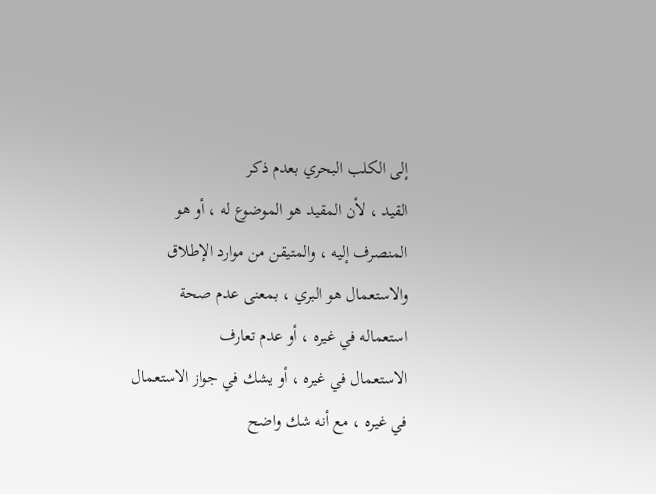إلى الكلب البحري بعدم ذكر
القيد ، لأن المقيد هو الموضوع له ، أو هو المنصرف إليه ، والمتيقن من موارد الإطلاق
والاستعمال هو البري ، بمعنى عدم صحة استعماله في غيره ، أو عدم تعارف
الاستعمال في غيره ، أو يشك في جواز الاستعمال في غيره ، مع أنه شك واضح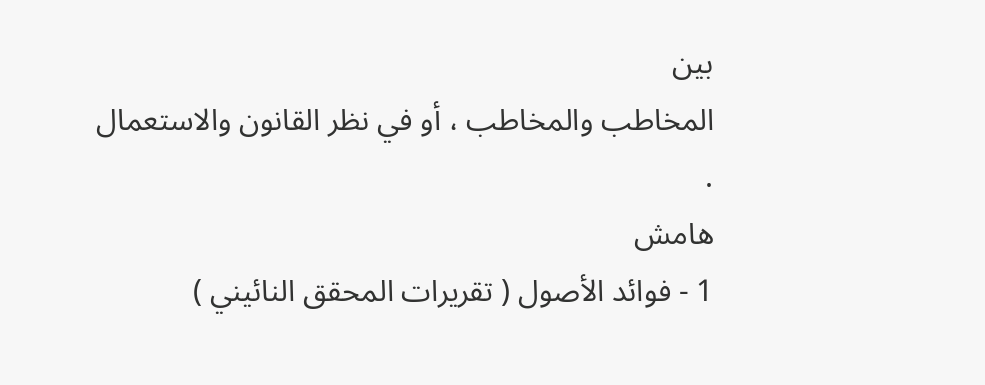بين
المخاطب والمخاطب ، أو في نظر القانون والاستعمال .
هامش
1 - فوائد الأصول ( تقريرات المحقق النائيني )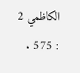الكاظمي 2 : 575 .